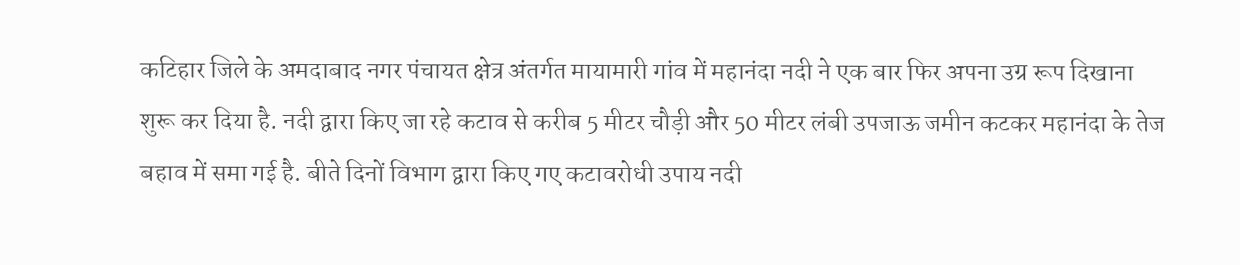कटिहार जिले के अमदाबाद नगर पंचायत क्षेत्र अंतर्गत मायामारी गांव में महानंदा नदी ने एक बार फिर अपना उग्र रूप दिखाना शुरू कर दिया है. नदी द्वारा किए जा रहे कटाव से करीब 5 मीटर चौड़ी और 50 मीटर लंबी उपजाऊ जमीन कटकर महानंदा के तेज बहाव में समा गई है. बीते दिनों विभाग द्वारा किए गए कटावरोधी उपाय नदी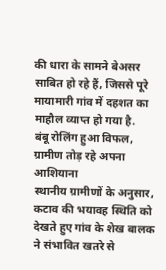की धारा के सामने बेअसर साबित हो रहे हैं, जिससे पूरे मायामारी गांव में दहशत का माहौल व्याप्त हो गया है.
बंबू रोलिंग हुआ विफल, ग्रामीण तोड़ रहे अपना आशियाना
स्थानीय ग्रामीणों के अनुसार, कटाव की भयावह स्थिति को देखते हुए गांव के शेख बालक ने संभावित खतरे से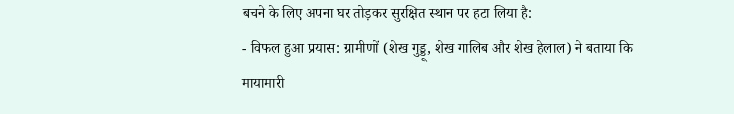बचने के लिए अपना घर तोड़कर सुरक्षित स्थान पर हटा लिया है:
- विफल हुआ प्रयास: ग्रामीणों (शेख गुड्डू, शेख गालिब और शेख हेलाल) ने बताया कि मायामारी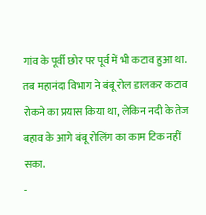गांव के पूर्वी छोर पर पूर्व में भी कटाव हुआ था. तब महानंदा विभाग ने बंबू रोल डालकर कटाव रोकने का प्रयास किया था, लेकिन नदी के तेज बहाव के आगे बंबू रोलिंग का काम टिक नहीं सका.
-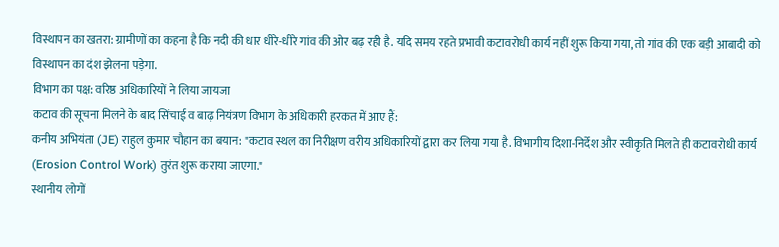विस्थापन का खतरा: ग्रामीणों का कहना है कि नदी की धार धीरे-धीरे गांव की ओर बढ़ रही है. यदि समय रहते प्रभावी कटावरोधी कार्य नहीं शुरू किया गया, तो गांव की एक बड़ी आबादी को विस्थापन का दंश झेलना पड़ेगा.
विभाग का पक्ष: वरिष्ठ अधिकारियों ने लिया जायजा
कटाव की सूचना मिलने के बाद सिंचाई व बाढ़ नियंत्रण विभाग के अधिकारी हरकत में आए हैं:
कनीय अभियंता (JE) राहुल कुमार चौहान का बयान: "कटाव स्थल का निरीक्षण वरीय अधिकारियों द्वारा कर लिया गया है. विभागीय दिशा-निर्देश और स्वीकृति मिलते ही कटावरोधी कार्य (Erosion Control Work) तुरंत शुरू कराया जाएगा."
स्थानीय लोगों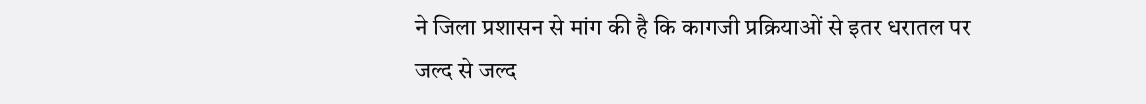ने जिला प्रशासन से मांग की है कि कागजी प्रक्रियाओं से इतर धरातल पर जल्द से जल्द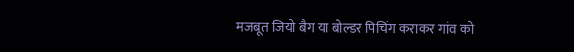मजबूत जियो बैग या बोल्डर पिचिंग कराकर गांव को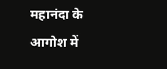महानंदा के आगोश में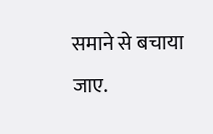समाने से बचाया जाए.